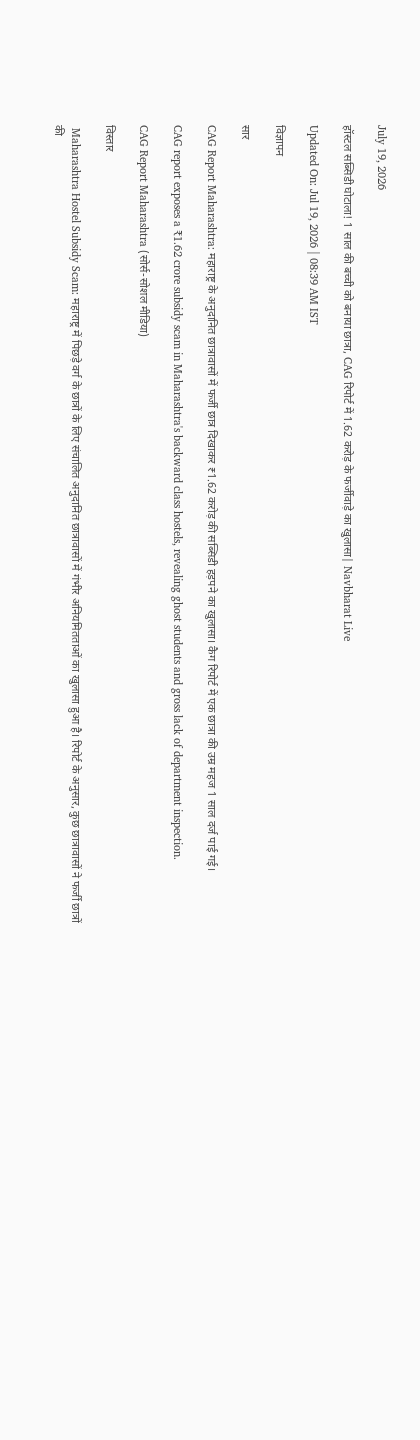July 19, 2026

हॉस्टल सब्सिडी घोटाला! 1 साल की बच्ची को बनाया छात्रा, CAG रिपोर्ट में 1.62 करोड़ के फर्जीवाड़े का खुलासा| Navbharat Live

Updated On: Jul 19, 2026 | 08:39 AM IST

विज्ञापन

सार

CAG Report Maharashtra: महाराष्ट्र के अनुदानित छात्रावासों में फर्जी छात्र दिखाकर ₹1.62 करोड़ की सब्सिडी हड़पने का खुलासा। कैग रिपोर्ट में एक छात्रा की उम्र महज 1 साल दर्ज पाई गई।

CAG report exposes a ₹1.62 crore subsidy scam in Maharashtra's backward class hostels, revealing ghost students and gross lack of department inspection.

CAG Report Maharashtra (सोर्स-सोशल मीडिया)

विस्तार

 Maharashtra Hostel Subsidy Scam: महाराष्ट्र में पिछड़े वर्ग के छात्रों के लिए संचालित अनुदानित छात्रावासों में गंभीर अनियमितताओं का खुलासा हुआ है। रिपोर्ट के अनुसार, कुछ छात्रावासों ने फर्जी छात्रों की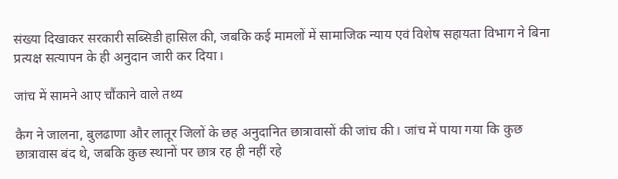संख्या दिखाकर सरकारी सब्सिडी हासिल की, जबकि कई मामलों में सामाजिक न्याय एवं विशेष सहायता विभाग ने बिना प्रत्यक्ष सत्यापन के ही अनुदान जारी कर दिया।

जांच में सामने आए चौंकाने वाले तथ्य

कैग ने जालना, बुलढाणा और लातूर जिलों के छह अनुदानित छात्रावासों की जांच की। जांच में पाया गया कि कुछ छात्रावास बंद थे, जबकि कुछ स्थानों पर छात्र रह ही नहीं रहे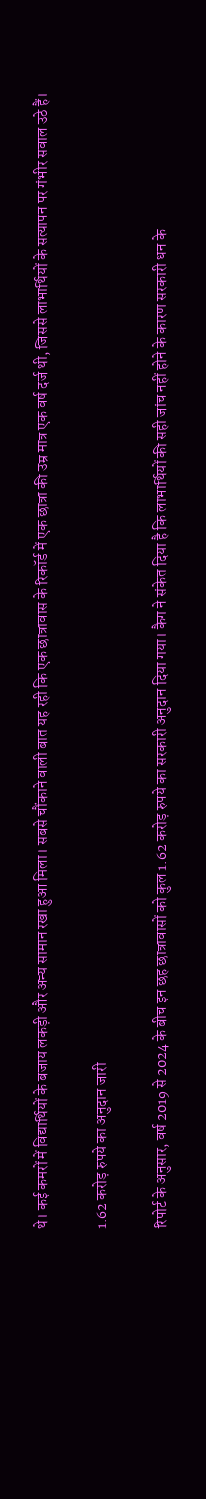थे। कई कमरों में विद्यार्थियों के बजाय लकड़ी और अन्य सामान रखा हुआ मिला। सबसे चौंकाने वाली बात यह रही कि एक छात्रावास के रिकॉर्ड में एक छात्रा की उम्र मात्र एक वर्ष दर्ज थी, जिससे लाभार्थियों के सत्यापन पर गंभीर सवाल उठे हैं।

1.62 करोड़ रुपये का अनुदान जारी

रिपोर्ट के अनुसार, वर्ष 2019 से 2024 के बीच इन छह छात्रावासों को कुल 1.62 करोड़ रुपये का सरकारी अनुदान दिया गया। कैग ने संकेत दिया है कि लाभार्थियों की सही जांच नहीं होने के कारण सरकारी धन के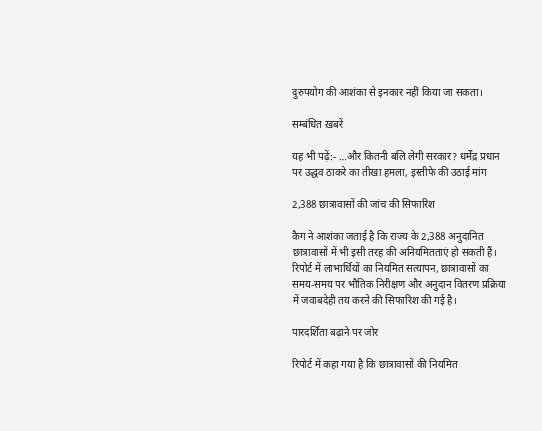दुरुपयोग की आशंका से इनकार नहीं किया जा सकता।

सम्बंधित ख़बरें

यह भी पढ़ें:- …और कितनी बलि लेगी सरकार? धर्मेंद्र प्रधान पर उद्धव ठाकरे का तीखा हमला, इस्तीफे की उठाई मांग

2,388 छात्रावासों की जांच की सिफारिश

कैग ने आशंका जताई है कि राज्य के 2,388 अनुदानित छात्रावासों में भी इसी तरह की अनियमितताएं हो सकती हैं। रिपोर्ट में लाभार्थियों का नियमित सत्यापन, छात्रावासों का समय-समय पर भौतिक निरीक्षण और अनुदान वितरण प्रक्रिया में जवाबदेही तय करने की सिफारिश की गई है।

पारदर्शिता बढ़ाने पर जोर

रिपोर्ट में कहा गया है कि छात्रावासों की नियमित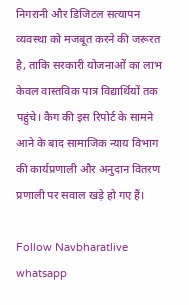निगरानी और डिजिटल सत्यापन व्यवस्था को मजबूत करने की जरूरत है, ताकि सरकारी योजनाओं का लाभ केवल वास्तविक पात्र विद्यार्थियों तक पहुंचे। कैग की इस रिपोर्ट के सामने आने के बाद सामाजिक न्याय विभाग की कार्यप्रणाली और अनुदान वितरण प्रणाली पर सवाल खड़े हो गए हैं।

Follow Navbharatlive whatsapp